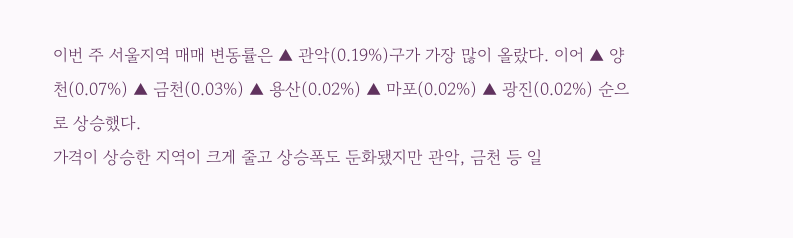이번 주 서울지역 매매 변동률은 ▲ 관악(0.19%)구가 가장 많이 올랐다. 이어 ▲ 양천(0.07%) ▲ 금천(0.03%) ▲ 용산(0.02%) ▲ 마포(0.02%) ▲ 광진(0.02%) 순으로 상승했다.
가격이 상승한 지역이 크게 줄고 상승폭도 둔화됐지만 관악, 금천 등 일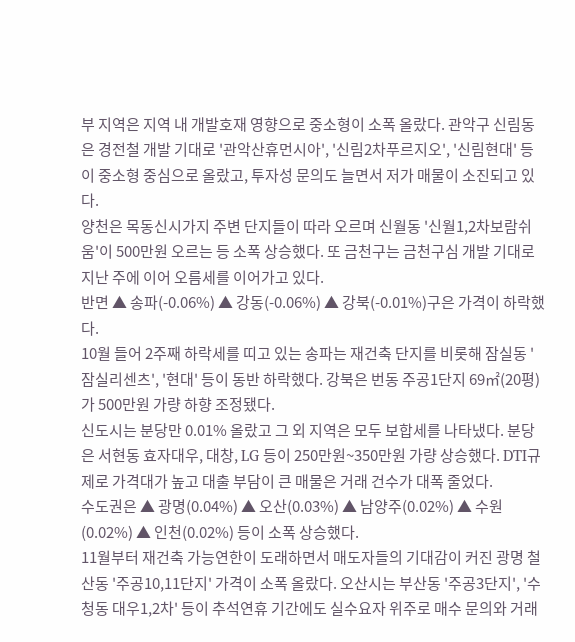부 지역은 지역 내 개발호재 영향으로 중소형이 소폭 올랐다. 관악구 신림동은 경전철 개발 기대로 '관악산휴먼시아', '신림2차푸르지오', '신림현대' 등이 중소형 중심으로 올랐고, 투자성 문의도 늘면서 저가 매물이 소진되고 있다.
양천은 목동신시가지 주변 단지들이 따라 오르며 신월동 '신월1,2차보람쉬움'이 500만원 오르는 등 소폭 상승했다. 또 금천구는 금천구심 개발 기대로 지난 주에 이어 오름세를 이어가고 있다.
반면 ▲ 송파(-0.06%) ▲ 강동(-0.06%) ▲ 강북(-0.01%)구은 가격이 하락했다.
10월 들어 2주째 하락세를 띠고 있는 송파는 재건축 단지를 비롯해 잠실동 '잠실리센츠', '현대' 등이 동반 하락했다. 강북은 번동 주공1단지 69㎡(20평)가 500만원 가량 하향 조정됐다.
신도시는 분당만 0.01% 올랐고 그 외 지역은 모두 보합세를 나타냈다. 분당은 서현동 효자대우, 대창, LG 등이 250만원~350만원 가량 상승했다. DTI규제로 가격대가 높고 대출 부담이 큰 매물은 거래 건수가 대폭 줄었다.
수도권은 ▲ 광명(0.04%) ▲ 오산(0.03%) ▲ 남양주(0.02%) ▲ 수원(0.02%) ▲ 인천(0.02%) 등이 소폭 상승했다.
11월부터 재건축 가능연한이 도래하면서 매도자들의 기대감이 커진 광명 철산동 '주공10,11단지' 가격이 소폭 올랐다. 오산시는 부산동 '주공3단지', '수청동 대우1,2차' 등이 추석연휴 기간에도 실수요자 위주로 매수 문의와 거래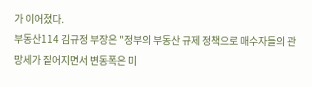가 이어졌다.
부동산114 김규정 부장은 "정부의 부동산 규제 정책으로 매수자들의 관망세가 짙어지면서 변동폭은 미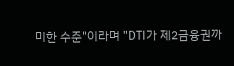미한 수준"이라며 "DTI가 제2금융권까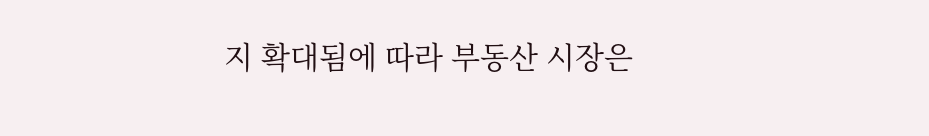지 확대됨에 따라 부동산 시장은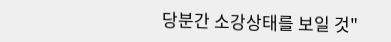당분간 소강상태를 보일 것"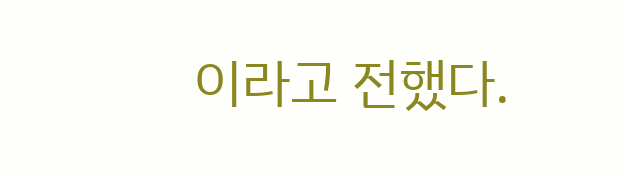이라고 전했다.